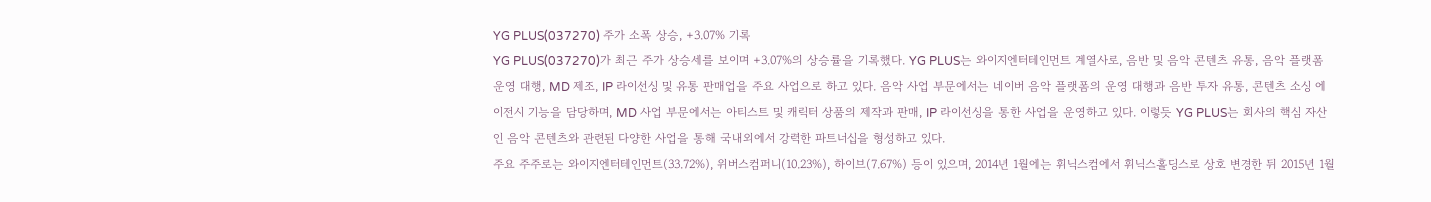YG PLUS(037270) 주가 소폭 상승, +3.07% 기록
YG PLUS(037270)가 최근 주가 상승세를 보이며 +3.07%의 상승률을 기록했다. YG PLUS는 와이지엔터테인먼트 계열사로, 음반 및 음악 콘텐츠 유통, 음악 플랫폼 운영 대행, MD 제조, IP 라이선싱 및 유통 판매업을 주요 사업으로 하고 있다. 음악 사업 부문에서는 네이버 음악 플랫폼의 운영 대행과 음반 투자 유통, 콘텐츠 소싱 에이전시 기능을 담당하며, MD 사업 부문에서는 아티스트 및 캐릭터 상품의 제작과 판매, IP 라이선싱을 통한 사업을 운영하고 있다. 이렇듯 YG PLUS는 회사의 핵심 자산인 음악 콘텐츠와 관련된 다양한 사업을 통해 국내외에서 강력한 파트너십을 형성하고 있다.
주요 주주로는 와이지엔터테인먼트(33.72%), 위버스컴퍼니(10.23%), 하이브(7.67%) 등이 있으며, 2014년 1월에는 휘닉스컴에서 휘닉스홀딩스로 상호 변경한 뒤 2015년 1월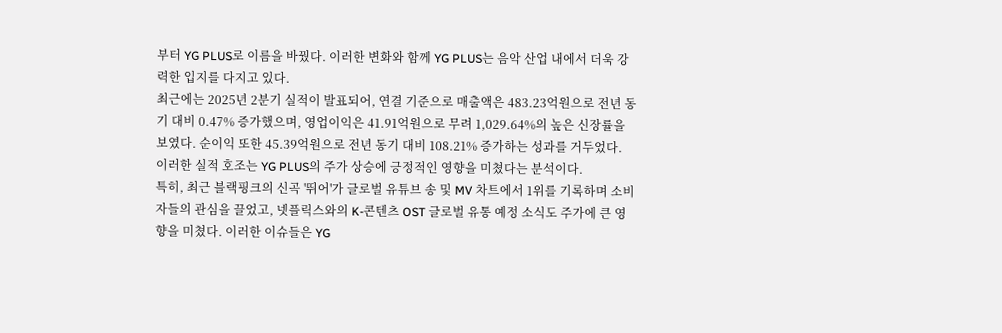부터 YG PLUS로 이름을 바꿨다. 이러한 변화와 함께 YG PLUS는 음악 산업 내에서 더욱 강력한 입지를 다지고 있다.
최근에는 2025년 2분기 실적이 발표되어, 연결 기준으로 매출액은 483.23억원으로 전년 동기 대비 0.47% 증가했으며, 영업이익은 41.91억원으로 무려 1,029.64%의 높은 신장률을 보였다. 순이익 또한 45.39억원으로 전년 동기 대비 108.21% 증가하는 성과를 거두었다. 이러한 실적 호조는 YG PLUS의 주가 상승에 긍정적인 영향을 미쳤다는 분석이다.
특히, 최근 블랙핑크의 신곡 '뛰어'가 글로벌 유튜브 송 및 MV 차트에서 1위를 기록하며 소비자들의 관심을 끌었고, 넷플릭스와의 K-콘텐츠 OST 글로벌 유통 예정 소식도 주가에 큰 영향을 미쳤다. 이러한 이슈들은 YG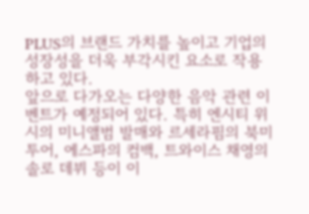PLUS의 브랜드 가치를 높이고 기업의 성장성을 더욱 부각시킨 요소로 작용하고 있다.
앞으로 다가오는 다양한 음악 관련 이벤트가 예정되어 있다. 특히 엔시티 위시의 미니앨범 발매와 르세라핌의 북미 투어, 에스파의 컴백, 트와이스 채영의 솔로 데뷔 등이 이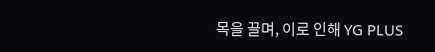목을 끌며, 이로 인해 YG PLUS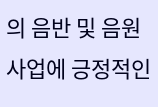의 음반 및 음원 사업에 긍정적인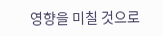영향을 미칠 것으로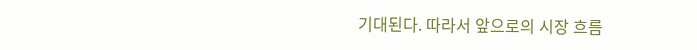기대된다. 따라서 앞으로의 시장 흐름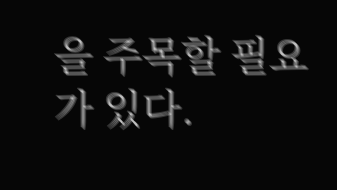을 주목할 필요가 있다.